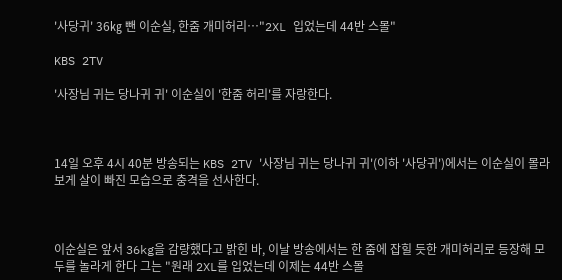'사당귀' 36㎏ 뺀 이순실, 한줌 개미허리…"2XL 입었는데 44반 스몰"

KBS 2TV

'사장님 귀는 당나귀 귀' 이순실이 '한줌 허리'를 자랑한다.



14일 오후 4시 40분 방송되는 KBS 2TV '사장님 귀는 당나귀 귀'(이하 '사당귀')에서는 이순실이 몰라보게 살이 빠진 모습으로 충격을 선사한다.



이순실은 앞서 36kg을 감량했다고 밝힌 바, 이날 방송에서는 한 줌에 잡힐 듯한 개미허리로 등장해 모두를 놀라게 한다 그는 "원래 2XL를 입었는데 이제는 44반 스몰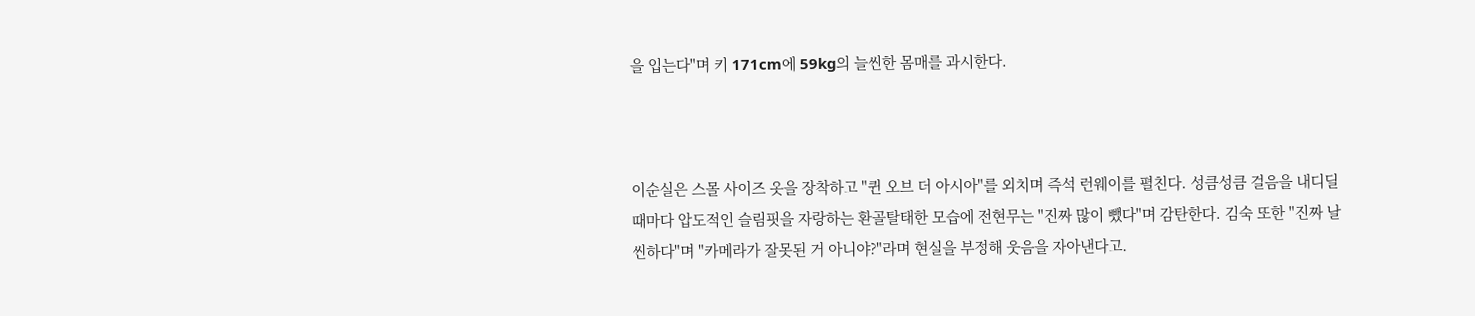을 입는다"며 키 171cm에 59kg의 늘씬한 몸매를 과시한다.



이순실은 스몰 사이즈 옷을 장착하고 "퀸 오브 더 아시아"를 외치며 즉석 런웨이를 펼친다. 성큼성큼 걸음을 내디딜 때마다 압도적인 슬림핏을 자랑하는 환골탈태한 모습에 전현무는 "진짜 많이 뺐다"며 감탄한다. 김숙 또한 "진짜 날씬하다"며 "카메라가 잘못된 거 아니야?"라며 현실을 부정해 웃음을 자아낸다고.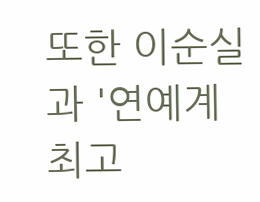또한 이순실과 '연예계 최고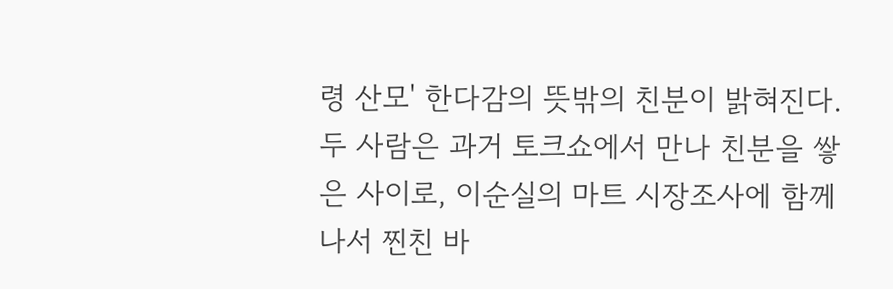령 산모' 한다감의 뜻밖의 친분이 밝혀진다. 두 사람은 과거 토크쇼에서 만나 친분을 쌓은 사이로, 이순실의 마트 시장조사에 함께 나서 찐친 바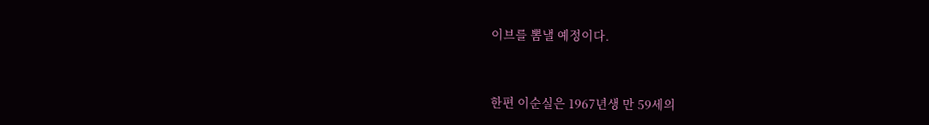이브를 뽐낼 예정이다.



한편 이순실은 1967년생 만 59세의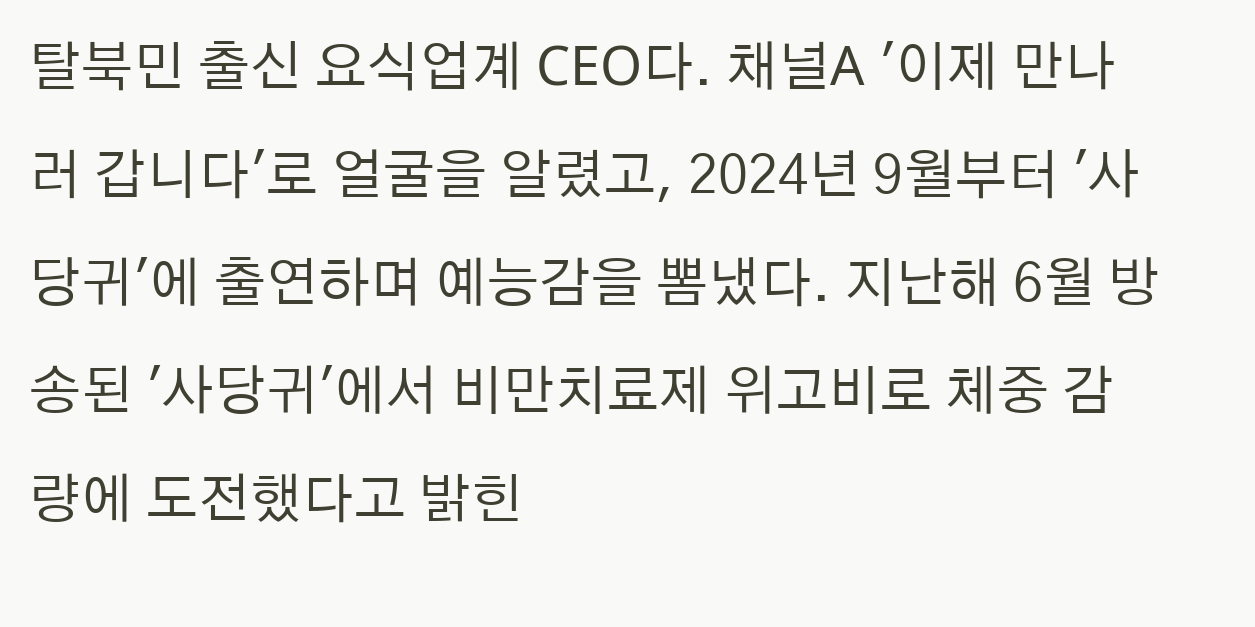탈북민 출신 요식업계 CEO다. 채널A '이제 만나러 갑니다'로 얼굴을 알렸고, 2024년 9월부터 '사당귀'에 출연하며 예능감을 뽐냈다. 지난해 6월 방송된 '사당귀'에서 비만치료제 위고비로 체중 감량에 도전했다고 밝힌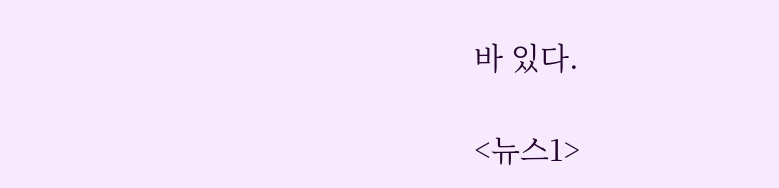바 있다.

<뉴스1>